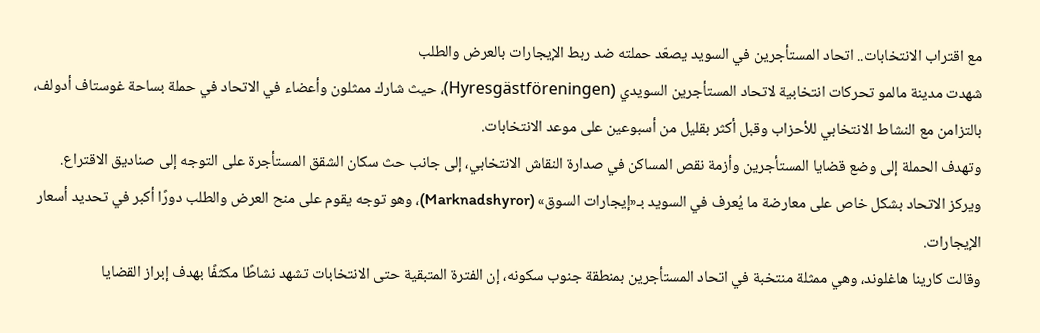مع اقتراب الانتخابات.. اتحاد المستأجرين في السويد يصعّد حملته ضد ربط الإيجارات بالعرض والطلب
شهدت مدينة مالمو تحركات انتخابية لاتحاد المستأجرين السويدي (Hyresgästföreningen)، حيث شارك ممثلون وأعضاء في الاتحاد في حملة بساحة غوستاف أدولف، بالتزامن مع النشاط الانتخابي للأحزاب وقبل أكثر بقليل من أسبوعين على موعد الانتخابات.
وتهدف الحملة إلى وضع قضايا المستأجرين وأزمة نقص المساكن في صدارة النقاش الانتخابي، إلى جانب حث سكان الشقق المستأجرة على التوجه إلى صناديق الاقتراع.
ويركز الاتحاد بشكل خاص على معارضة ما يُعرف في السويد بـ«إيجارات السوق» (Marknadshyror)، وهو توجه يقوم على منح العرض والطلب دورًا أكبر في تحديد أسعار الإيجارات.
وقالت كارينا هاغلوند، وهي ممثلة منتخبة في اتحاد المستأجرين بمنطقة جنوب سكونه، إن الفترة المتبقية حتى الانتخابات تشهد نشاطًا مكثفًا بهدف إبراز القضايا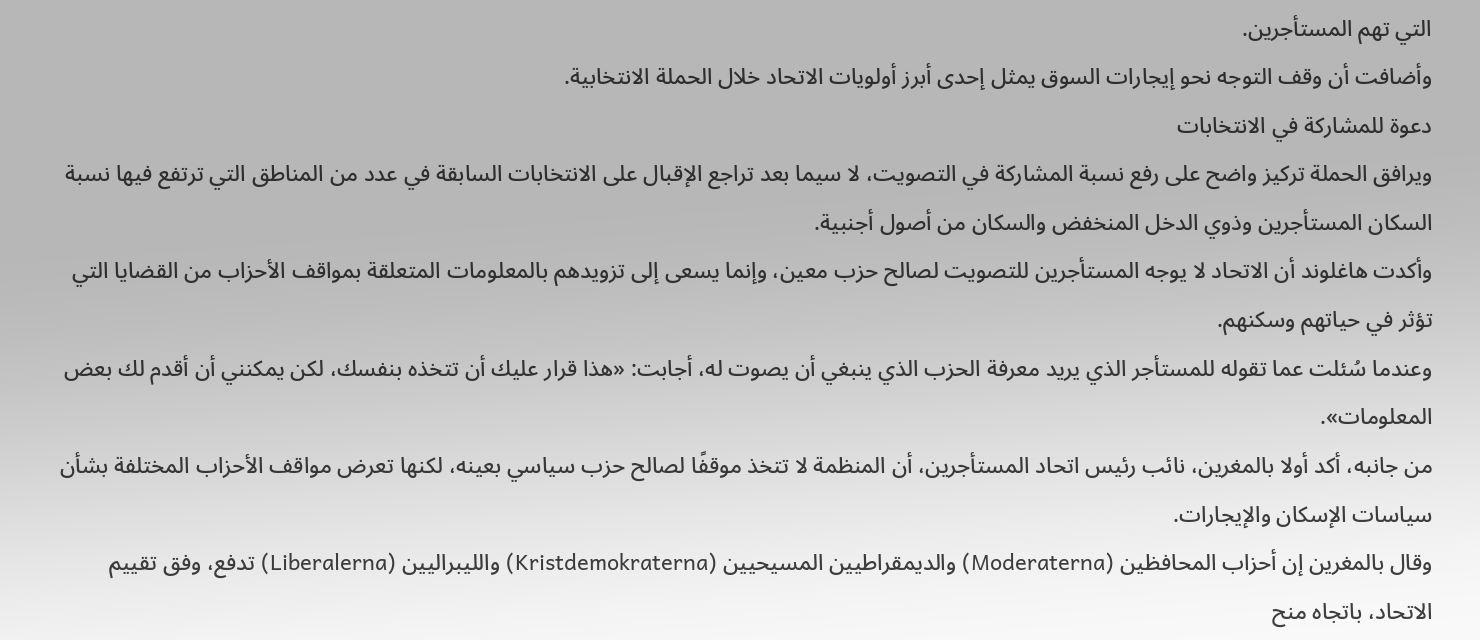التي تهم المستأجرين.
وأضافت أن وقف التوجه نحو إيجارات السوق يمثل إحدى أبرز أولويات الاتحاد خلال الحملة الانتخابية.
دعوة للمشاركة في الانتخابات
ويرافق الحملة تركيز واضح على رفع نسبة المشاركة في التصويت، لا سيما بعد تراجع الإقبال على الانتخابات السابقة في عدد من المناطق التي ترتفع فيها نسبة السكان المستأجرين وذوي الدخل المنخفض والسكان من أصول أجنبية.
وأكدت هاغلوند أن الاتحاد لا يوجه المستأجرين للتصويت لصالح حزب معين، وإنما يسعى إلى تزويدهم بالمعلومات المتعلقة بمواقف الأحزاب من القضايا التي تؤثر في حياتهم وسكنهم.
وعندما سُئلت عما تقوله للمستأجر الذي يريد معرفة الحزب الذي ينبغي أن يصوت له، أجابت: «هذا قرار عليك أن تتخذه بنفسك، لكن يمكنني أن أقدم لك بعض المعلومات».
من جانبه، أكد أولا بالمغرين، نائب رئيس اتحاد المستأجرين، أن المنظمة لا تتخذ موقفًا لصالح حزب سياسي بعينه، لكنها تعرض مواقف الأحزاب المختلفة بشأن سياسات الإسكان والإيجارات.
وقال بالمغرين إن أحزاب المحافظين (Moderaterna) والديمقراطيين المسيحيين (Kristdemokraterna) والليبراليين (Liberalerna) تدفع، وفق تقييم الاتحاد، باتجاه منح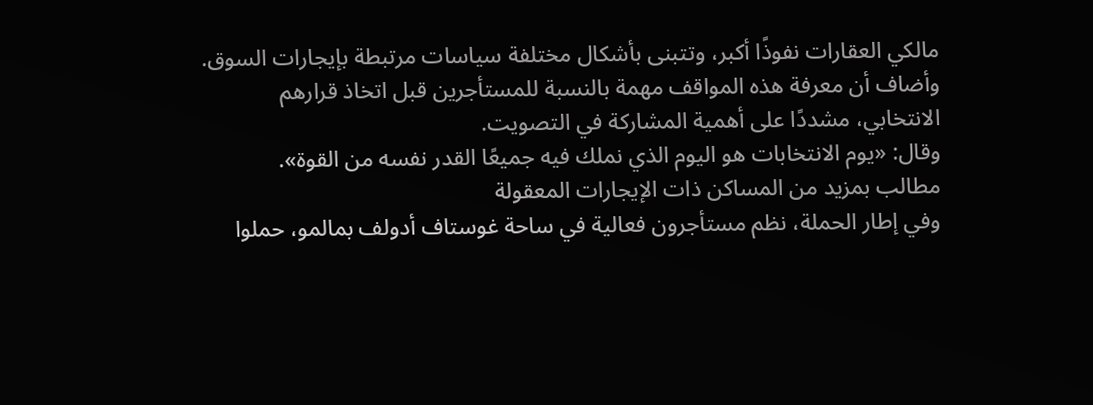مالكي العقارات نفوذًا أكبر، وتتبنى بأشكال مختلفة سياسات مرتبطة بإيجارات السوق.
وأضاف أن معرفة هذه المواقف مهمة بالنسبة للمستأجرين قبل اتخاذ قرارهم الانتخابي، مشددًا على أهمية المشاركة في التصويت.
وقال: «يوم الانتخابات هو اليوم الذي نملك فيه جميعًا القدر نفسه من القوة».
مطالب بمزيد من المساكن ذات الإيجارات المعقولة
وفي إطار الحملة، نظم مستأجرون فعالية في ساحة غوستاف أدولف بمالمو، حملوا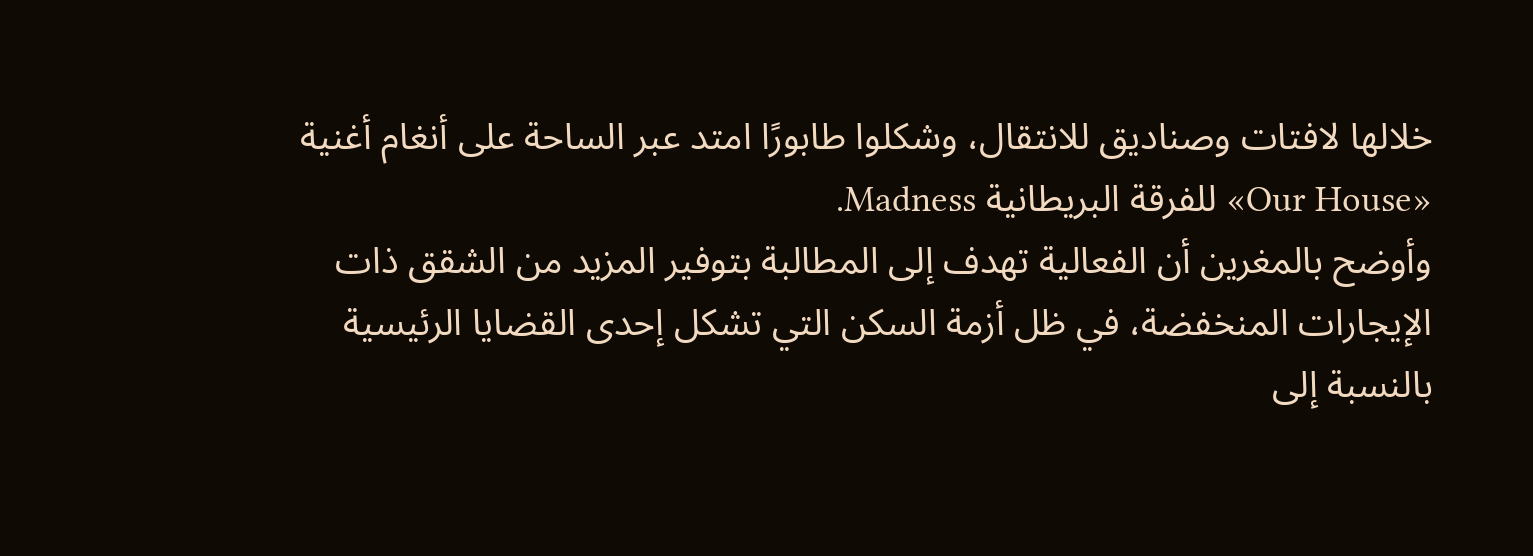خلالها لافتات وصناديق للانتقال، وشكلوا طابورًا امتد عبر الساحة على أنغام أغنية «Our House» للفرقة البريطانية Madness.
وأوضح بالمغرين أن الفعالية تهدف إلى المطالبة بتوفير المزيد من الشقق ذات الإيجارات المنخفضة، في ظل أزمة السكن التي تشكل إحدى القضايا الرئيسية بالنسبة إلى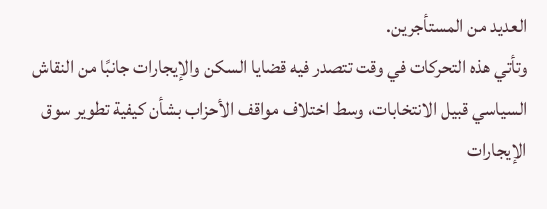العديد من المستأجرين.
وتأتي هذه التحركات في وقت تتصدر فيه قضايا السكن والإيجارات جانبًا من النقاش السياسي قبيل الانتخابات، وسط اختلاف مواقف الأحزاب بشأن كيفية تطوير سوق الإيجارات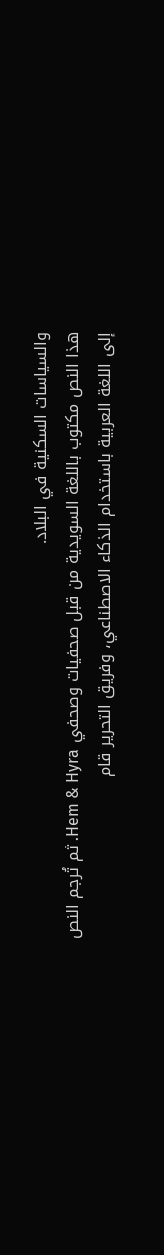والسياسات السكنية في البلاد.
هذا النص مكتوب باللغة السويدية من قبل صحفيات وصحفي Hem & Hyra. ثم تُرجم النص إلى اللغة العربية باستخدام الذكاء الاصطناعي، وفريق التحرير قام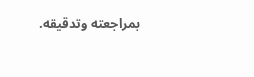بمراجعته وتدقيقه.